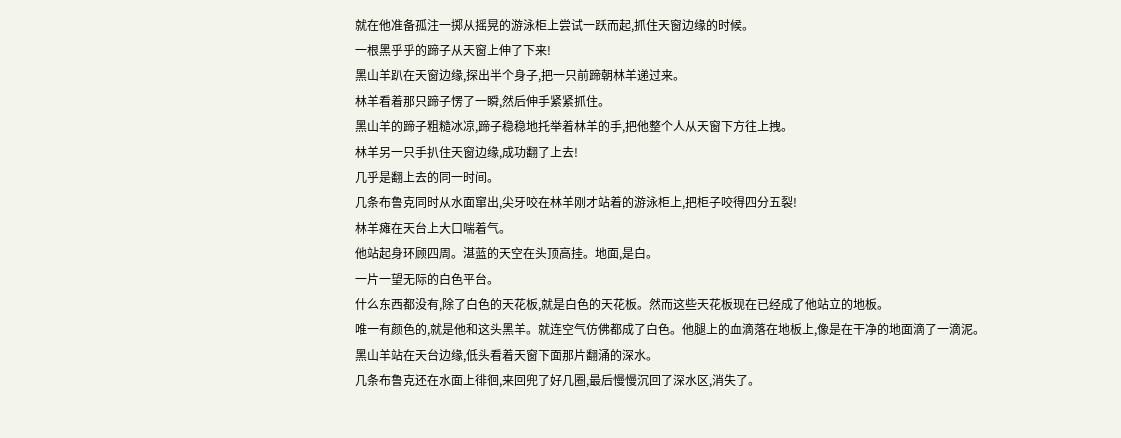就在他准备孤注一掷从摇晃的游泳柜上尝试一跃而起,抓住天窗边缘的时候。
一根黑乎乎的蹄子从天窗上伸了下来!
黑山羊趴在天窗边缘,探出半个身子,把一只前蹄朝林羊递过来。
林羊看着那只蹄子愣了一瞬,然后伸手紧紧抓住。
黑山羊的蹄子粗糙冰凉,蹄子稳稳地托举着林羊的手,把他整个人从天窗下方往上拽。
林羊另一只手扒住天窗边缘,成功翻了上去!
几乎是翻上去的同一时间。
几条布鲁克同时从水面窜出,尖牙咬在林羊刚才站着的游泳柜上,把柜子咬得四分五裂!
林羊瘫在天台上大口喘着气。
他站起身环顾四周。湛蓝的天空在头顶高挂。地面,是白。
一片一望无际的白色平台。
什么东西都没有,除了白色的天花板,就是白色的天花板。然而这些天花板现在已经成了他站立的地板。
唯一有颜色的,就是他和这头黑羊。就连空气仿佛都成了白色。他腿上的血滴落在地板上,像是在干净的地面滴了一滴泥。
黑山羊站在天台边缘,低头看着天窗下面那片翻涌的深水。
几条布鲁克还在水面上徘徊,来回兜了好几圈,最后慢慢沉回了深水区,消失了。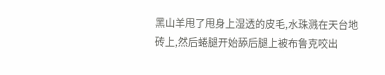黑山羊甩了甩身上湿透的皮毛,水珠溅在天台地砖上,然后蜷腿开始舔后腿上被布鲁克咬出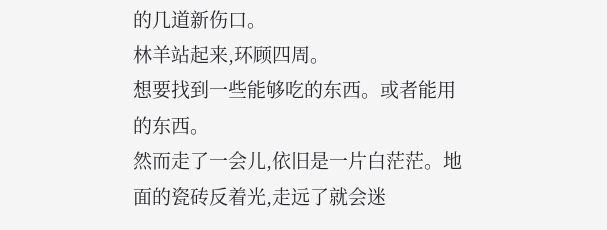的几道新伤口。
林羊站起来,环顾四周。
想要找到一些能够吃的东西。或者能用的东西。
然而走了一会儿,依旧是一片白茫茫。地面的瓷砖反着光,走远了就会迷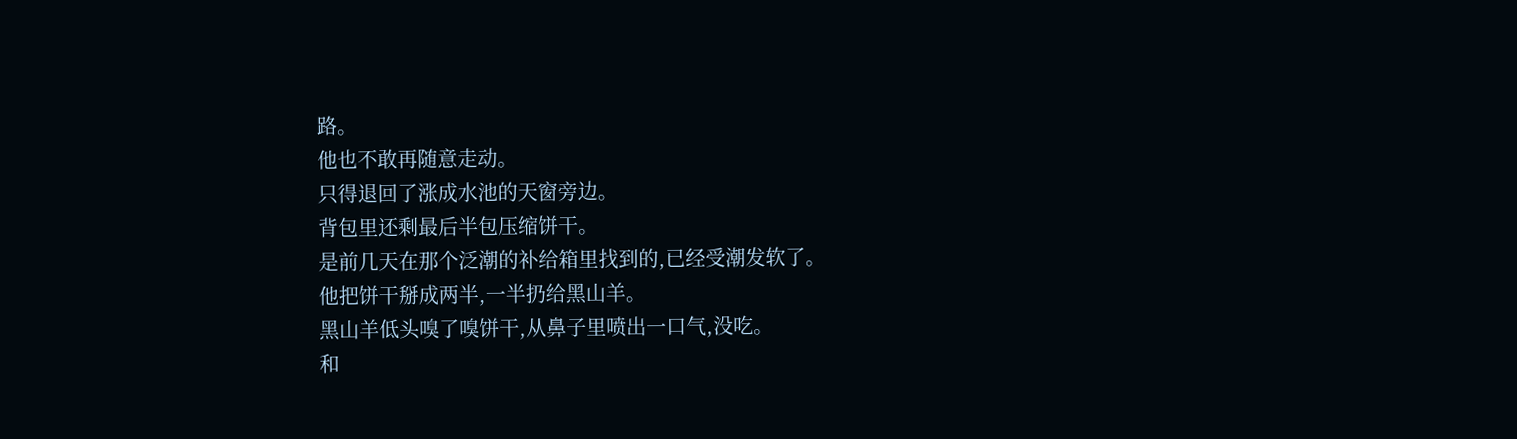路。
他也不敢再随意走动。
只得退回了涨成水池的天窗旁边。
背包里还剩最后半包压缩饼干。
是前几天在那个泛潮的补给箱里找到的,已经受潮发软了。
他把饼干掰成两半,一半扔给黑山羊。
黑山羊低头嗅了嗅饼干,从鼻子里喷出一口气,没吃。
和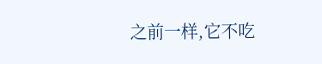之前一样,它不吃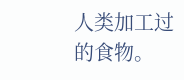人类加工过的食物。